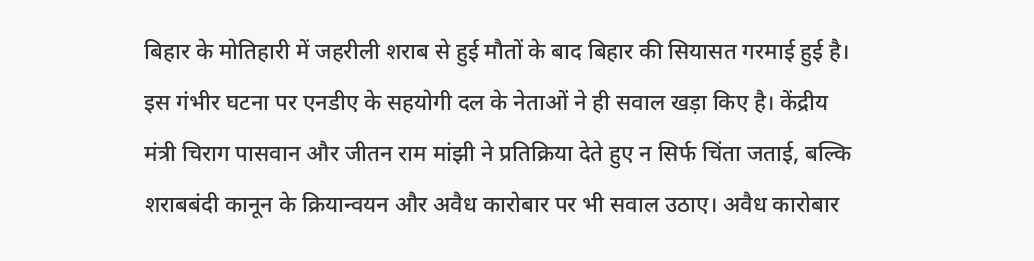बिहार के मोतिहारी में जहरीली शराब से हुई मौतों के बाद बिहार की सियासत गरमाई हुई है। इस गंभीर घटना पर एनडीए के सहयोगी दल के नेताओं ने ही सवाल खड़ा किए है। केंद्रीय मंत्री चिराग पासवान और जीतन राम मांझी ने प्रतिक्रिया देते हुए न सिर्फ चिंता जताई, बल्कि शराबबंदी कानून के क्रियान्वयन और अवैध कारोबार पर भी सवाल उठाए। अवैध कारोबार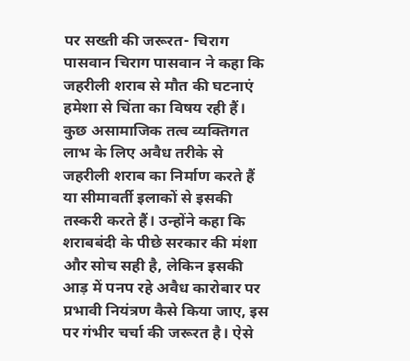पर सख्ती की जरूरत- चिराग पासवान चिराग पासवान ने कहा कि जहरीली शराब से मौत की घटनाएं हमेशा से चिंता का विषय रही हैं। कुछ असामाजिक तत्व व्यक्तिगत लाभ के लिए अवैध तरीके से जहरीली शराब का निर्माण करते हैं या सीमावर्ती इलाकों से इसकी तस्करी करते हैं। उन्होंने कहा कि शराबबंदी के पीछे सरकार की मंशा और सोच सही है, लेकिन इसकी आड़ में पनप रहे अवैध कारोबार पर प्रभावी नियंत्रण कैसे किया जाए, इस पर गंभीर चर्चा की जरूरत है। ऐसे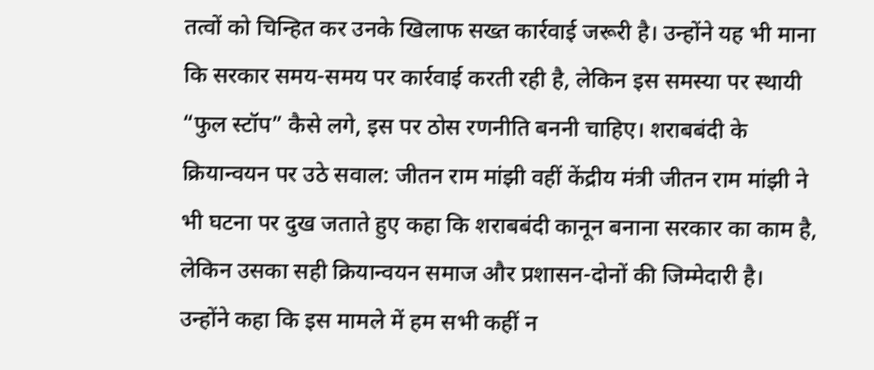तत्वों को चिन्हित कर उनके खिलाफ सख्त कार्रवाई जरूरी है। उन्होंने यह भी माना कि सरकार समय-समय पर कार्रवाई करती रही है, लेकिन इस समस्या पर स्थायी “फुल स्टॉप” कैसे लगे, इस पर ठोस रणनीति बननी चाहिए। शराबबंदी के क्रियान्वयन पर उठे सवाल: जीतन राम मांझी वहीं केंद्रीय मंत्री जीतन राम मांझी ने भी घटना पर दुख जताते हुए कहा कि शराबबंदी कानून बनाना सरकार का काम है, लेकिन उसका सही क्रियान्वयन समाज और प्रशासन-दोनों की जिम्मेदारी है। उन्होंने कहा कि इस मामले में हम सभी कहीं न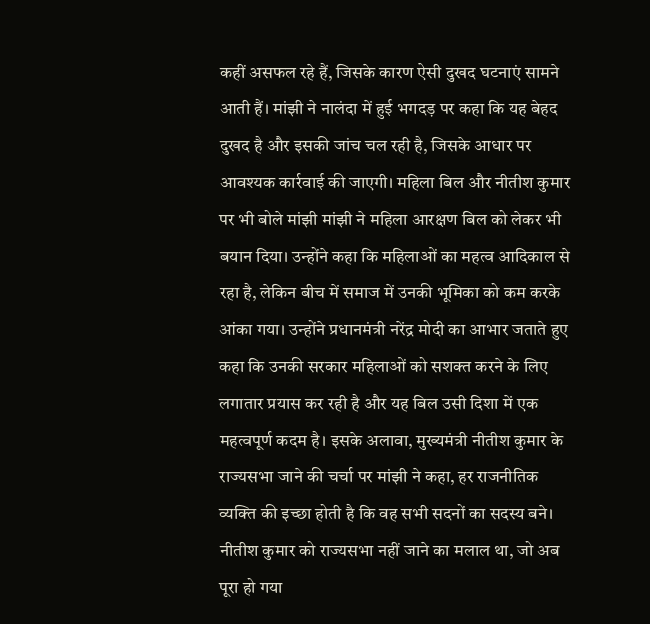कहीं असफल रहे हैं, जिसके कारण ऐसी दुखद घटनाएं सामने आती हैं। मांझी ने नालंदा में हुई भगदड़ पर कहा कि यह बेहद दुखद है और इसकी जांच चल रही है, जिसके आधार पर आवश्यक कार्रवाई की जाएगी। महिला बिल और नीतीश कुमार पर भी बोले मांझी मांझी ने महिला आरक्षण बिल को लेकर भी बयान दिया। उन्होंने कहा कि महिलाओं का महत्व आदिकाल से रहा है, लेकिन बीच में समाज में उनकी भूमिका को कम करके आंका गया। उन्होंने प्रधानमंत्री नरेंद्र मोदी का आभार जताते हुए कहा कि उनकी सरकार महिलाओं को सशक्त करने के लिए लगातार प्रयास कर रही है और यह बिल उसी दिशा में एक महत्वपूर्ण कदम है। इसके अलावा, मुख्यमंत्री नीतीश कुमार के राज्यसभा जाने की चर्चा पर मांझी ने कहा, हर राजनीतिक व्यक्ति की इच्छा होती है कि वह सभी सदनों का सदस्य बने। नीतीश कुमार को राज्यसभा नहीं जाने का मलाल था, जो अब पूरा हो गया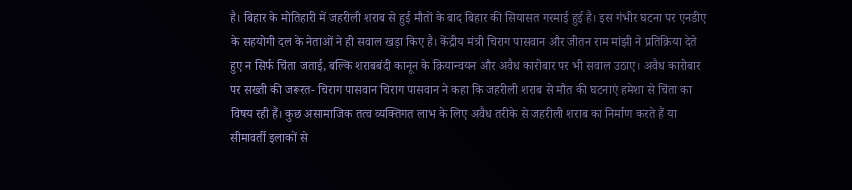है। बिहार के मोतिहारी में जहरीली शराब से हुई मौतों के बाद बिहार की सियासत गरमाई हुई है। इस गंभीर घटना पर एनडीए के सहयोगी दल के नेताओं ने ही सवाल खड़ा किए है। केंद्रीय मंत्री चिराग पासवान और जीतन राम मांझी ने प्रतिक्रिया देते हुए न सिर्फ चिंता जताई, बल्कि शराबबंदी कानून के क्रियान्वयन और अवैध कारोबार पर भी सवाल उठाए। अवैध कारोबार पर सख्ती की जरूरत- चिराग पासवान चिराग पासवान ने कहा कि जहरीली शराब से मौत की घटनाएं हमेशा से चिंता का विषय रही हैं। कुछ असामाजिक तत्व व्यक्तिगत लाभ के लिए अवैध तरीके से जहरीली शराब का निर्माण करते हैं या सीमावर्ती इलाकों से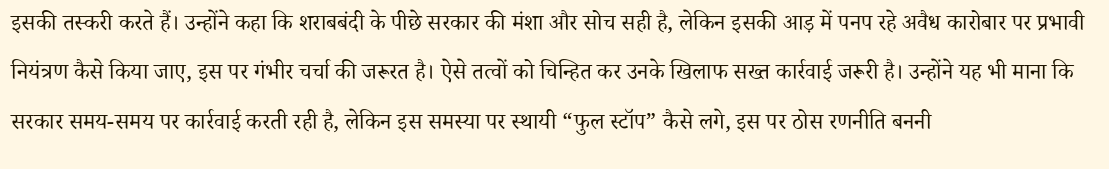इसकी तस्करी करते हैं। उन्होंने कहा कि शराबबंदी के पीछे सरकार की मंशा और सोच सही है, लेकिन इसकी आड़ में पनप रहे अवैध कारोबार पर प्रभावी नियंत्रण कैसे किया जाए, इस पर गंभीर चर्चा की जरूरत है। ऐसे तत्वों को चिन्हित कर उनके खिलाफ सख्त कार्रवाई जरूरी है। उन्होंने यह भी माना कि सरकार समय-समय पर कार्रवाई करती रही है, लेकिन इस समस्या पर स्थायी “फुल स्टॉप” कैसे लगे, इस पर ठोस रणनीति बननी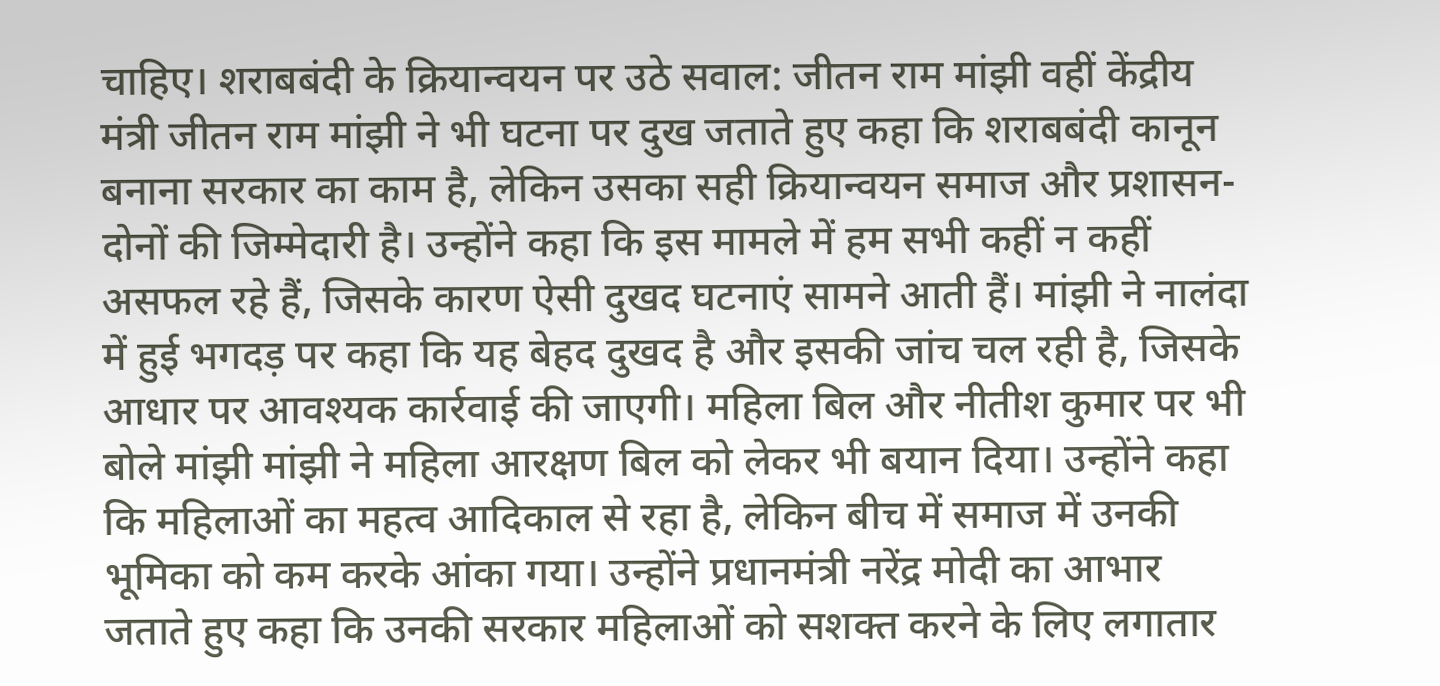चाहिए। शराबबंदी के क्रियान्वयन पर उठे सवाल: जीतन राम मांझी वहीं केंद्रीय मंत्री जीतन राम मांझी ने भी घटना पर दुख जताते हुए कहा कि शराबबंदी कानून बनाना सरकार का काम है, लेकिन उसका सही क्रियान्वयन समाज और प्रशासन-दोनों की जिम्मेदारी है। उन्होंने कहा कि इस मामले में हम सभी कहीं न कहीं असफल रहे हैं, जिसके कारण ऐसी दुखद घटनाएं सामने आती हैं। मांझी ने नालंदा में हुई भगदड़ पर कहा कि यह बेहद दुखद है और इसकी जांच चल रही है, जिसके आधार पर आवश्यक कार्रवाई की जाएगी। महिला बिल और नीतीश कुमार पर भी बोले मांझी मांझी ने महिला आरक्षण बिल को लेकर भी बयान दिया। उन्होंने कहा कि महिलाओं का महत्व आदिकाल से रहा है, लेकिन बीच में समाज में उनकी भूमिका को कम करके आंका गया। उन्होंने प्रधानमंत्री नरेंद्र मोदी का आभार जताते हुए कहा कि उनकी सरकार महिलाओं को सशक्त करने के लिए लगातार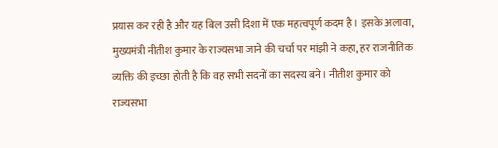प्रयास कर रही है और यह बिल उसी दिशा में एक महत्वपूर्ण कदम है। इसके अलावा, मुख्यमंत्री नीतीश कुमार के राज्यसभा जाने की चर्चा पर मांझी ने कहा, हर राजनीतिक व्यक्ति की इच्छा होती है कि वह सभी सदनों का सदस्य बने। नीतीश कुमार को राज्यसभा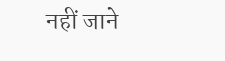नहीं जाने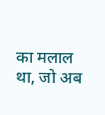का मलाल था, जो अब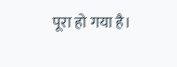पूरा हो गया है।